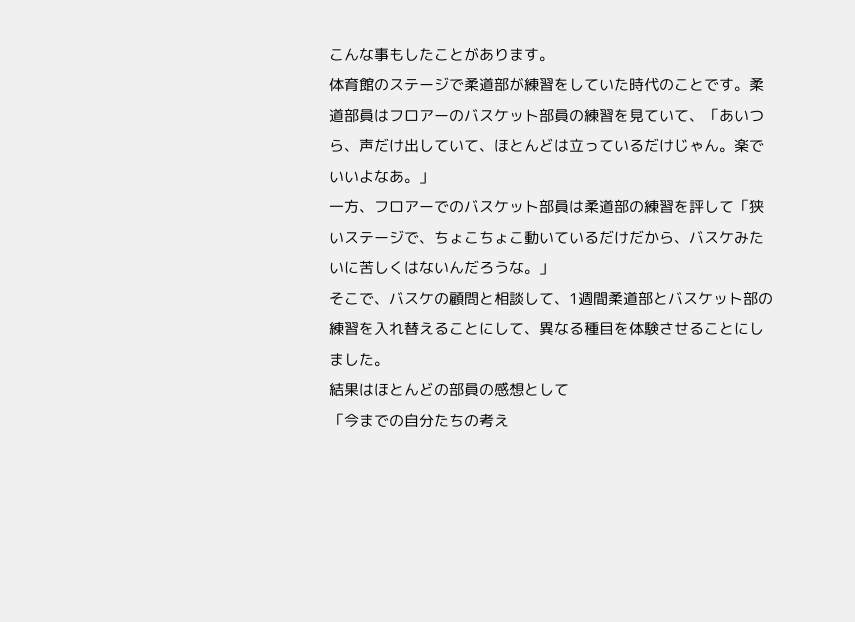こんな事もしたことがあります。
体育館のステージで柔道部が練習をしていた時代のことです。柔道部員はフロアーのバスケット部員の練習を見ていて、「あいつら、声だけ出していて、ほとんどは立っているだけじゃん。楽でいいよなあ。」
一方、フロアーでのバスケット部員は柔道部の練習を評して「狭いステージで、ちょこちょこ動いているだけだから、バスケみたいに苦しくはないんだろうな。」
そこで、バスケの顧問と相談して、1週間柔道部とバスケット部の練習を入れ替えることにして、異なる種目を体験させることにしました。
結果はほとんどの部員の感想として
「今までの自分たちの考え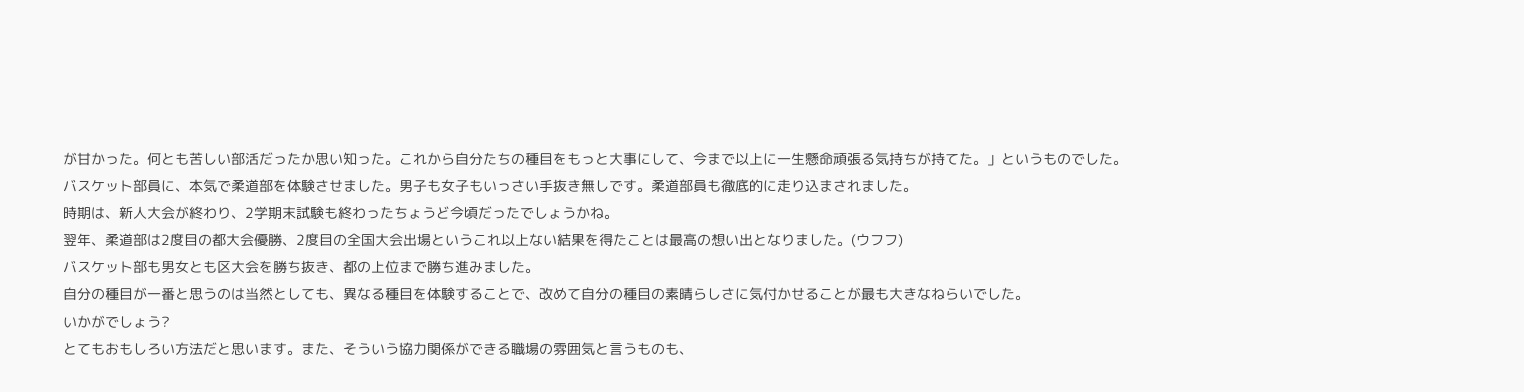が甘かった。何とも苦しい部活だったか思い知った。これから自分たちの種目をもっと大事にして、今まで以上に一生懸命頑張る気持ちが持てた。」というものでした。
バスケット部員に、本気で柔道部を体験させました。男子も女子もいっさい手抜き無しです。柔道部員も徹底的に走り込まされました。
時期は、新人大会が終わり、2学期末試験も終わったちょうど今頃だったでしょうかね。
翌年、柔道部は2度目の都大会優勝、2度目の全国大会出場というこれ以上ない結果を得たことは最高の想い出となりました。(ウフフ)
バスケット部も男女とも区大会を勝ち抜き、都の上位まで勝ち進みました。
自分の種目が一番と思うのは当然としても、異なる種目を体験することで、改めて自分の種目の素晴らしさに気付かせることが最も大きなねらいでした。
いかがでしょう?
とてもおもしろい方法だと思います。また、そういう協力関係ができる職場の雰囲気と言うものも、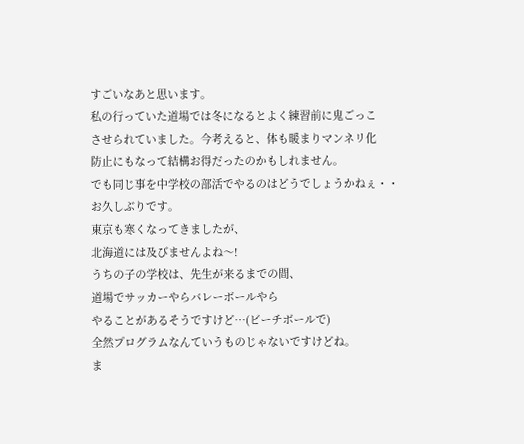すごいなあと思います。
私の行っていた道場では冬になるとよく練習前に鬼ごっこ
させられていました。今考えると、体も暖まりマンネリ化
防止にもなって結構お得だったのかもしれません。
でも同じ事を中学校の部活でやるのはどうでしょうかねぇ・・
お久しぶりです。
東京も寒くなってきましたが、
北海道には及びませんよね〜!
うちの子の学校は、先生が来るまでの間、
道場でサッカーやらバレーボールやら
やることがあるそうですけど…(ビーチボールで)
全然プログラムなんていうものじゃないですけどね。
ま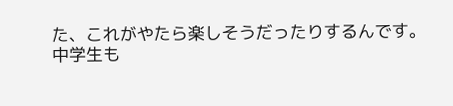た、これがやたら楽しそうだったりするんです。
中学生も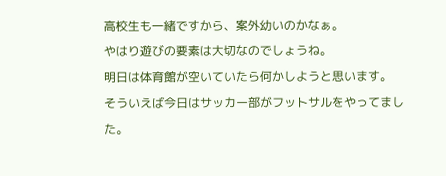高校生も一緒ですから、案外幼いのかなぁ。
やはり遊びの要素は大切なのでしょうね。
明日は体育館が空いていたら何かしようと思います。
そういえば今日はサッカー部がフットサルをやってました。